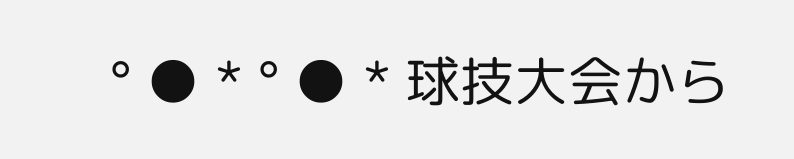° ● * ° ● * 球技大会から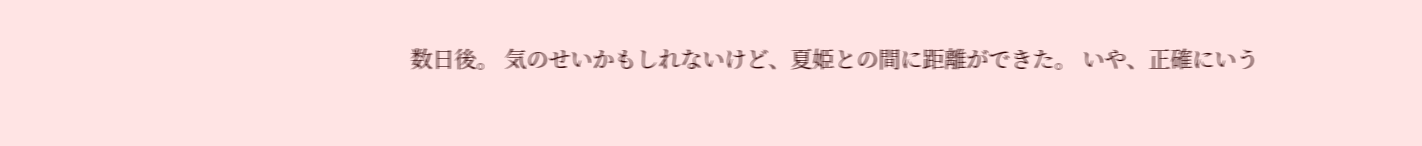数日後。 気のせいかもしれないけど、夏姫との間に距離ができた。 いや、正確にいう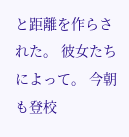と距離を作らされた。 彼女たちによって。 今朝も登校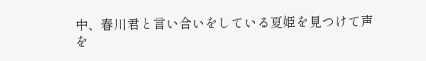中、春川君と言い合いをしている夏姫を見つけて声を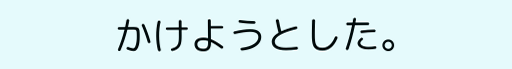かけようとした。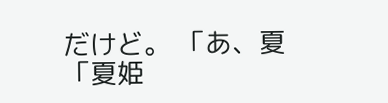だけど。 「あ、夏「夏姫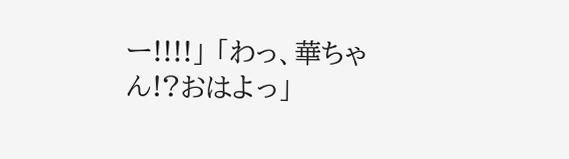ー!!!!」 「わっ、華ちゃん!?おはよっ」